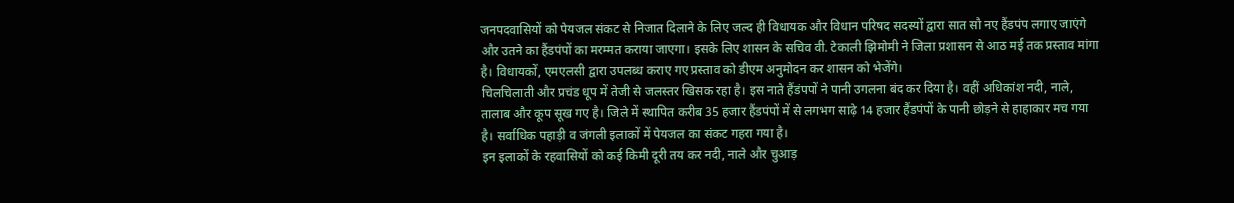जनपदवासियों को पेयजल संकट से निजात दिलाने के लिए जल्द ही विधायक और विधान परिषद सदस्यों द्वारा सात सौ नए हैंडपंप लगाए जाएंगे और उतने का हैंडपंपों का मरम्मत कराया जाएगा। इसके लिए शासन के सचिव वी. टेकाली झिमोमी ने जिला प्रशासन से आठ मई तक प्रस्ताव मांगा है। विधायकों, एमएलसी द्वारा उपलब्ध कराए गए प्रस्ताव को डीएम अनुमोदन कर शासन को भेजेंगे।
चिलचिलाती और प्रचंड धूप में तेजी से जलस्तर खिसक रहा है। इस नाते हैंडंपपों ने पानी उगलना बंद कर दिया है। वहीं अधिकांश नदी, नाले, तालाब और कूप सूख गए है। जिले में स्थापित करीब 35 हजार हैंडपंपों में से लगभग साढ़े 14 हजार हैंडपंपों के पानी छोड़ने से हाहाकार मच गया है। सर्वाधिक पहाड़ी व जंगली इलाकों में पेयजल का संकट गहरा गया है।
इन इलाकों के रहवासियों को कई किमी दूरी तय कर नदी, नाले और चुआड़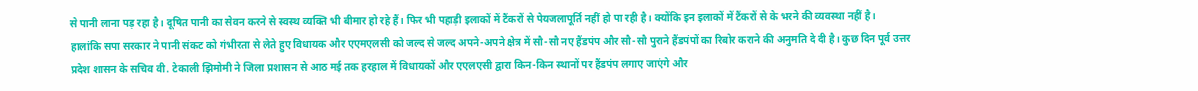से पानी लाना पड़ रहा है। दूषित पानी का सेवन करने से स्वस्थ व्यक्ति भी बीमार हो रहे हैं। फिर भी पहाड़ी इलाकों में टैंकरों से पेयजलापूर्ति नहीं हो पा रही है। क्योंकि इन इलाकों में टैंकरों से के भरने की व्यवस्था नहीं है।
हालांकि सपा सरकार ने पानी संकट को गंभीरता से लेते हुए विधायक और एएमएलसी को जल्द से जल्द अपने-अपने क्षेत्र में सौ-सौ नए हैंडपंप और सौ-सौ पुराने हैंडपंपों का रिबोर कराने की अनुमति दे दी है। कुछ दिन पूर्व उत्तर प्रदेश शासन के सचिव वी. टेकाली झिमोमी ने जिला प्रशासन से आठ मई तक हरहाल में विधायकों और एएलएसी द्वारा किन-किन स्थानों पर हैंडपंप लगाए जाएंगे और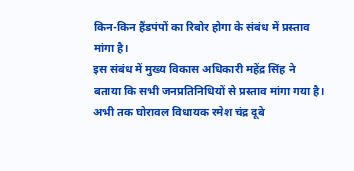किन-किन हैंडपंपों का रिबोर होगा के संबंध में प्रस्ताव मांगा है।
इस संबंध में मुख्य विकास अधिकारी महेंद्र सिंह ने बताया कि सभी जनप्रतिनिधियों से प्रस्ताव मांगा गया है। अभी तक घोरावल विधायक रमेश चंद्र दूबे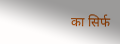का सिर्फ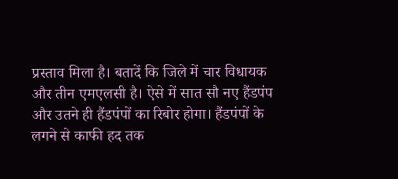प्रस्ताव मिला है। बतादें कि जिले में चार विधायक और तीन एमएलसी है। ऐसे में सात सौ नए हैंडपंप और उतने ही हैंडपंपों का रिबोर होगा। हैंडपंपों के लगने से काफी हद तक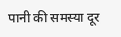पानी की समस्या दूर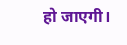हो जाएगी।